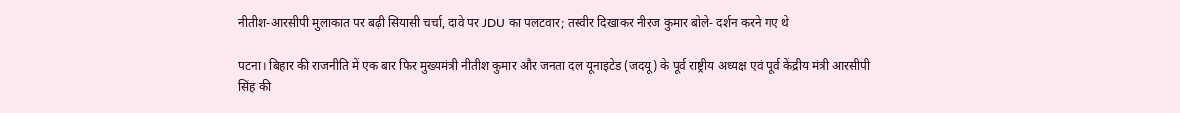नीतीश-आरसीपी मुलाकात पर बढ़ी सियासी चर्चा, दावे पर JDU का पलटवार; तस्वीर दिखाकर नीरज कुमार बोले- दर्शन करने गए थे

पटना। बिहार की राजनीति में एक बार फिर मुख्यमंत्री नीतीश कुमार और जनता दल यूनाइटेड (जदयू) के पूर्व राष्ट्रीय अध्यक्ष एवं पूर्व केंद्रीय मंत्री आरसीपी सिंह की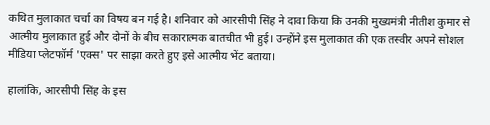कथित मुलाकात चर्चा का विषय बन गई है। शनिवार को आरसीपी सिंह ने दावा किया कि उनकी मुख्यमंत्री नीतीश कुमार से आत्मीय मुलाकात हुई और दोनों के बीच सकारात्मक बातचीत भी हुई। उन्होंने इस मुलाकात की एक तस्वीर अपने सोशल मीडिया प्लेटफॉर्म 'एक्स' पर साझा करते हुए इसे आत्मीय भेंट बताया।

हालांकि, आरसीपी सिंह के इस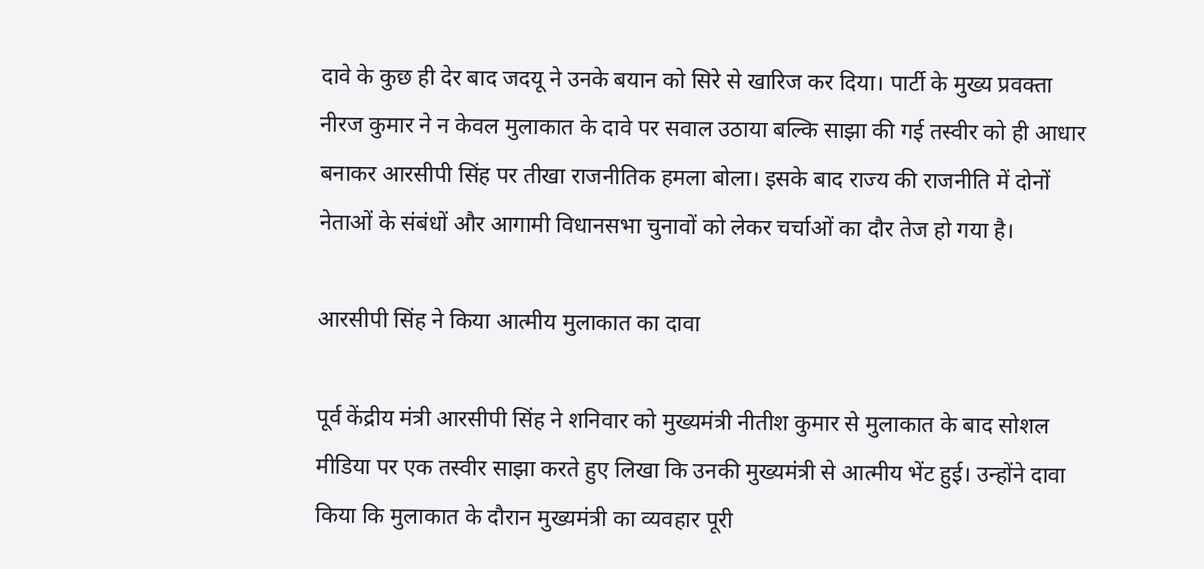दावे के कुछ ही देर बाद जदयू ने उनके बयान को सिरे से खारिज कर दिया। पार्टी के मुख्य प्रवक्ता नीरज कुमार ने न केवल मुलाकात के दावे पर सवाल उठाया बल्कि साझा की गई तस्वीर को ही आधार बनाकर आरसीपी सिंह पर तीखा राजनीतिक हमला बोला। इसके बाद राज्य की राजनीति में दोनों नेताओं के संबंधों और आगामी विधानसभा चुनावों को लेकर चर्चाओं का दौर तेज हो गया है।

आरसीपी सिंह ने किया आत्मीय मुलाकात का दावा

पूर्व केंद्रीय मंत्री आरसीपी सिंह ने शनिवार को मुख्यमंत्री नीतीश कुमार से मुलाकात के बाद सोशल मीडिया पर एक तस्वीर साझा करते हुए लिखा कि उनकी मुख्यमंत्री से आत्मीय भेंट हुई। उन्होंने दावा किया कि मुलाकात के दौरान मुख्यमंत्री का व्यवहार पूरी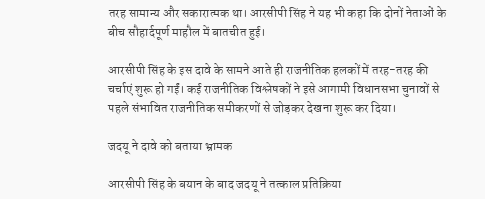तरह सामान्य और सकारात्मक था। आरसीपी सिंह ने यह भी कहा कि दोनों नेताओं के बीच सौहार्दपूर्ण माहौल में बातचीत हुई।

आरसीपी सिंह के इस दावे के सामने आते ही राजनीतिक हलकों में तरह-तरह की चर्चाएं शुरू हो गईं। कई राजनीतिक विश्लेषकों ने इसे आगामी विधानसभा चुनावों से पहले संभावित राजनीतिक समीकरणों से जोड़कर देखना शुरू कर दिया।

जदयू ने दावे को बताया भ्रामक

आरसीपी सिंह के बयान के बाद जदयू ने तत्काल प्रतिक्रिया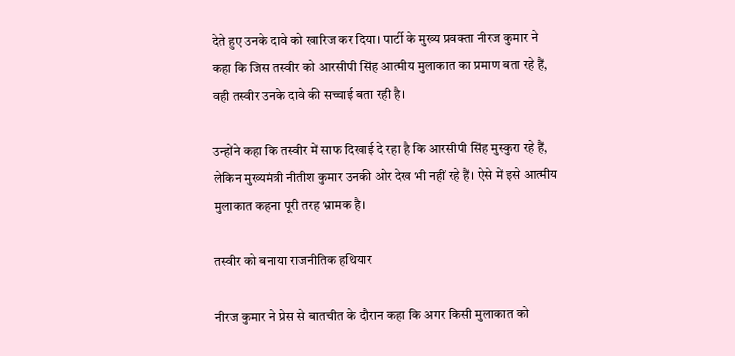देते हुए उनके दावे को खारिज कर दिया। पार्टी के मुख्य प्रवक्ता नीरज कुमार ने कहा कि जिस तस्वीर को आरसीपी सिंह आत्मीय मुलाकात का प्रमाण बता रहे हैं, वही तस्वीर उनके दावे की सच्चाई बता रही है।

उन्होंने कहा कि तस्वीर में साफ दिखाई दे रहा है कि आरसीपी सिंह मुस्कुरा रहे हैं, लेकिन मुख्यमंत्री नीतीश कुमार उनकी ओर देख भी नहीं रहे हैं। ऐसे में इसे आत्मीय मुलाकात कहना पूरी तरह भ्रामक है।

तस्वीर को बनाया राजनीतिक हथियार

नीरज कुमार ने प्रेस से बातचीत के दौरान कहा कि अगर किसी मुलाकात को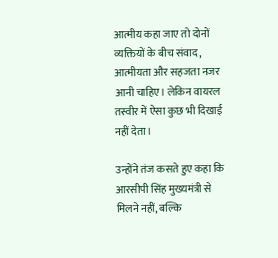आत्मीय कहा जाए तो दोनों व्यक्तियों के बीच संवाद, आत्मीयता और सहजता नजर आनी चाहिए। लेकिन वायरल तस्वीर में ऐसा कुछ भी दिखाई नहीं देता।

उन्होंने तंज कसते हुए कहा कि आरसीपी सिंह मुख्यमंत्री से मिलने नहीं, बल्कि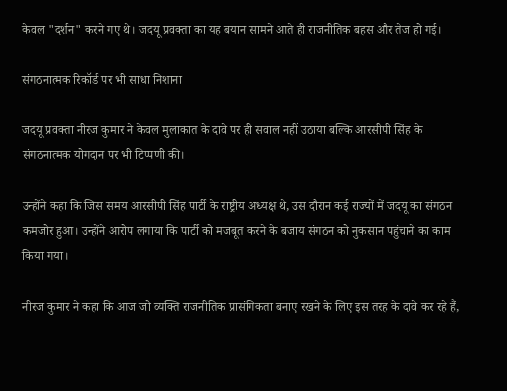केवल "दर्शन" करने गए थे। जदयू प्रवक्ता का यह बयान सामने आते ही राजनीतिक बहस और तेज हो गई।

संगठनात्मक रिकॉर्ड पर भी साधा निशाना

जदयू प्रवक्ता नीरज कुमार ने केवल मुलाकात के दावे पर ही सवाल नहीं उठाया बल्कि आरसीपी सिंह के संगठनात्मक योगदान पर भी टिप्पणी की।

उन्होंने कहा कि जिस समय आरसीपी सिंह पार्टी के राष्ट्रीय अध्यक्ष थे, उस दौरान कई राज्यों में जदयू का संगठन कमजोर हुआ। उन्होंने आरोप लगाया कि पार्टी को मजबूत करने के बजाय संगठन को नुकसान पहुंचाने का काम किया गया।

नीरज कुमार ने कहा कि आज जो व्यक्ति राजनीतिक प्रासंगिकता बनाए रखने के लिए इस तरह के दावे कर रहे हैं,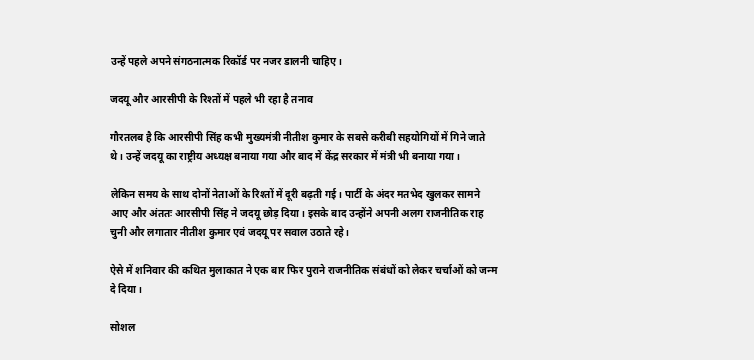उन्हें पहले अपने संगठनात्मक रिकॉर्ड पर नजर डालनी चाहिए।

जदयू और आरसीपी के रिश्तों में पहले भी रहा है तनाव

गौरतलब है कि आरसीपी सिंह कभी मुख्यमंत्री नीतीश कुमार के सबसे करीबी सहयोगियों में गिने जाते थे। उन्हें जदयू का राष्ट्रीय अध्यक्ष बनाया गया और बाद में केंद्र सरकार में मंत्री भी बनाया गया।

लेकिन समय के साथ दोनों नेताओं के रिश्तों में दूरी बढ़ती गई। पार्टी के अंदर मतभेद खुलकर सामने आए और अंततः आरसीपी सिंह ने जदयू छोड़ दिया। इसके बाद उन्होंने अपनी अलग राजनीतिक राह चुनी और लगातार नीतीश कुमार एवं जदयू पर सवाल उठाते रहे।

ऐसे में शनिवार की कथित मुलाकात ने एक बार फिर पुराने राजनीतिक संबंधों को लेकर चर्चाओं को जन्म दे दिया।

सोशल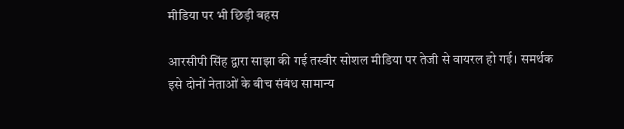मीडिया पर भी छिड़ी बहस

आरसीपी सिंह द्वारा साझा की गई तस्वीर सोशल मीडिया पर तेजी से वायरल हो गई। समर्थक इसे दोनों नेताओं के बीच संबंध सामान्य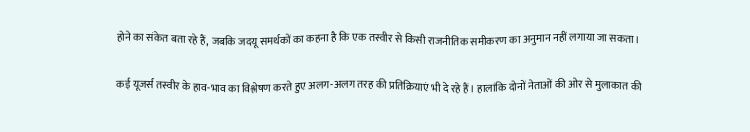होने का संकेत बता रहे हैं, जबकि जदयू समर्थकों का कहना है कि एक तस्वीर से किसी राजनीतिक समीकरण का अनुमान नहीं लगाया जा सकता।

कई यूजर्स तस्वीर के हाव-भाव का विश्लेषण करते हुए अलग-अलग तरह की प्रतिक्रियाएं भी दे रहे हैं। हालांकि दोनों नेताओं की ओर से मुलाकात की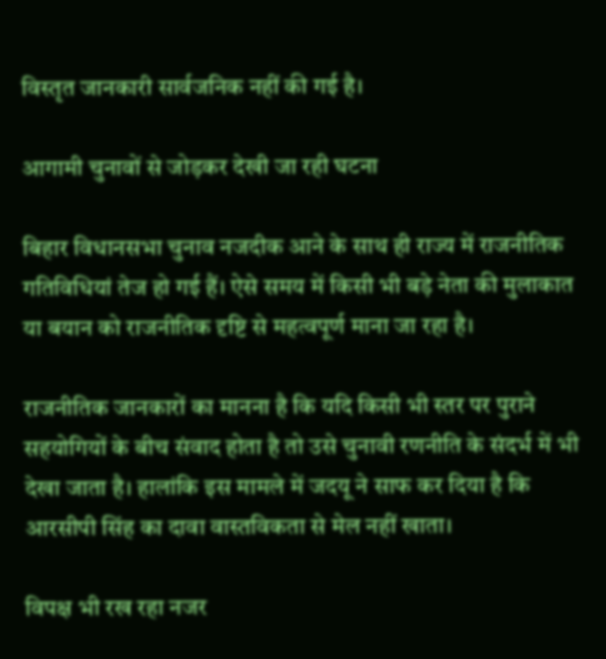विस्तृत जानकारी सार्वजनिक नहीं की गई है।

आगामी चुनावों से जोड़कर देखी जा रही घटना

बिहार विधानसभा चुनाव नजदीक आने के साथ ही राज्य में राजनीतिक गतिविधियां तेज हो गई हैं। ऐसे समय में किसी भी बड़े नेता की मुलाकात या बयान को राजनीतिक दृष्टि से महत्वपूर्ण माना जा रहा है।

राजनीतिक जानकारों का मानना है कि यदि किसी भी स्तर पर पुराने सहयोगियों के बीच संवाद होता है तो उसे चुनावी रणनीति के संदर्भ में भी देखा जाता है। हालांकि इस मामले में जदयू ने साफ कर दिया है कि आरसीपी सिंह का दावा वास्तविकता से मेल नहीं खाता।

विपक्ष भी रख रहा नजर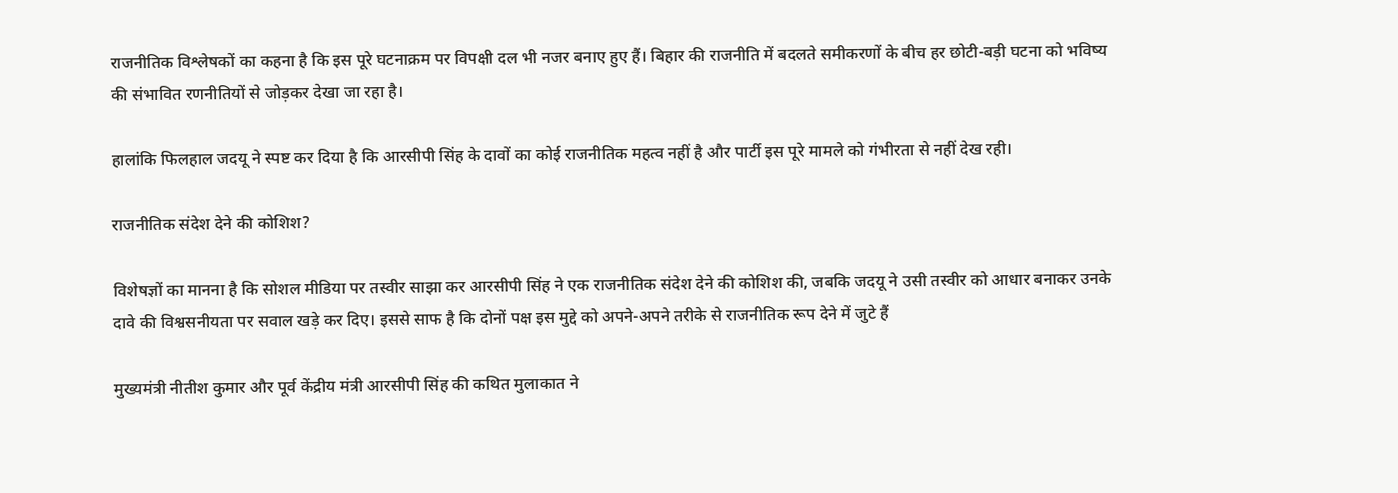राजनीतिक विश्लेषकों का कहना है कि इस पूरे घटनाक्रम पर विपक्षी दल भी नजर बनाए हुए हैं। बिहार की राजनीति में बदलते समीकरणों के बीच हर छोटी-बड़ी घटना को भविष्य की संभावित रणनीतियों से जोड़कर देखा जा रहा है।

हालांकि फिलहाल जदयू ने स्पष्ट कर दिया है कि आरसीपी सिंह के दावों का कोई राजनीतिक महत्व नहीं है और पार्टी इस पूरे मामले को गंभीरता से नहीं देख रही।

राजनीतिक संदेश देने की कोशिश?

विशेषज्ञों का मानना है कि सोशल मीडिया पर तस्वीर साझा कर आरसीपी सिंह ने एक राजनीतिक संदेश देने की कोशिश की, जबकि जदयू ने उसी तस्वीर को आधार बनाकर उनके दावे की विश्वसनीयता पर सवाल खड़े कर दिए। इससे साफ है कि दोनों पक्ष इस मुद्दे को अपने-अपने तरीके से राजनीतिक रूप देने में जुटे हैं

मुख्यमंत्री नीतीश कुमार और पूर्व केंद्रीय मंत्री आरसीपी सिंह की कथित मुलाकात ने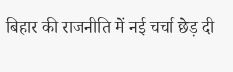बिहार की राजनीति में नई चर्चा छेड़ दी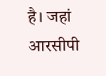है। जहां आरसीपी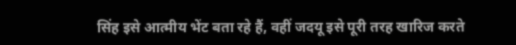सिंह इसे आत्मीय भेंट बता रहे हैं, वहीं जदयू इसे पूरी तरह खारिज करते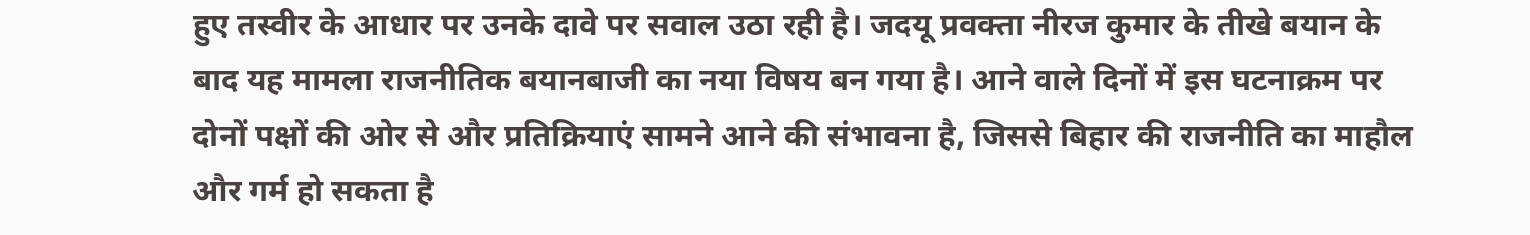हुए तस्वीर के आधार पर उनके दावे पर सवाल उठा रही है। जदयू प्रवक्ता नीरज कुमार के तीखे बयान के बाद यह मामला राजनीतिक बयानबाजी का नया विषय बन गया है। आने वाले दिनों में इस घटनाक्रम पर दोनों पक्षों की ओर से और प्रतिक्रियाएं सामने आने की संभावना है, जिससे बिहार की राजनीति का माहौल और गर्म हो सकता है